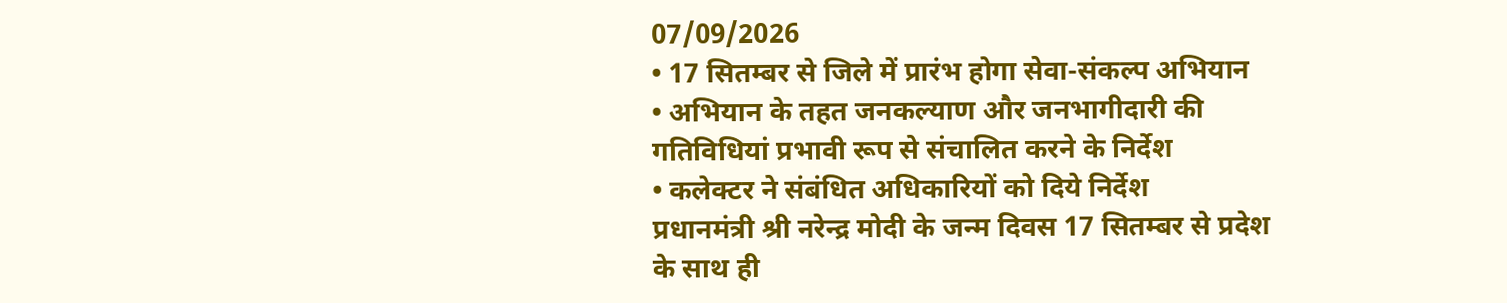07/09/2026
• 17 सितम्बर से जिले में प्रारंभ होगा सेवा-संकल्प अभियान
• अभियान के तहत जनकल्याण और जनभागीदारी की गतिविधियां प्रभावी रूप से संचालित करने के निर्देश
• कलेक्टर ने संबंधित अधिकारियों को दिये निर्देश
प्रधानमंत्री श्री नरेन्द्र मोदी के जन्म दिवस 17 सितम्बर से प्रदेश के साथ ही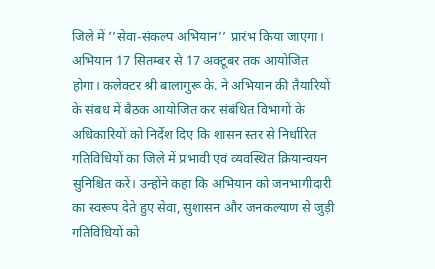जिले में ’’सेवा-संकल्प अभियान’’ प्रारंभ किया जाएगा। अभियान 17 सितम्बर से 17 अक्टूबर तक आयोजित होगा। कलेक्टर श्री बालागुरू के. ने अभियान की तैयारियों के संबध में बैठक आयोजित कर संबंधित विभागों के अधिकारियों को निर्देश दिए कि शासन स्तर से निर्धारित गतिविधियों का जिले में प्रभावी एवं व्यवस्थित क्रियान्वयन सुनिश्चित करें। उन्होंने कहा कि अभियान को जनभागीदारी का स्वरूप देते हुए सेवा, सुशासन और जनकल्याण से जुड़ी गतिविधियों को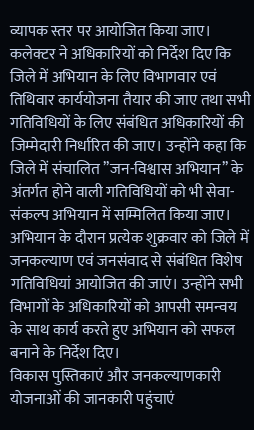व्यापक स्तर पर आयोजित किया जाए।
कलेक्टर ने अधिकारियों को निर्देश दिए कि जिले में अभियान के लिए विभागवार एवं तिथिवार कार्ययोजना तैयार की जाए तथा सभी गतिविधियों के लिए संबंधित अधिकारियों की जिम्मेदारी निर्धारित की जाए। उन्होंने कहा कि जिले में संचालित ’’जन-विश्वास अभियान’’ के अंतर्गत होने वाली गतिविधियों को भी सेवा-संकल्प अभियान में सम्मिलित किया जाए। अभियान के दौरान प्रत्येक शुक्रवार को जिले में जनकल्याण एवं जनसंवाद से संबंधित विशेष गतिविधियां आयोजित की जाएं। उन्होंने सभी विभागों के अधिकारियों को आपसी समन्वय के साथ कार्य करते हुए अभियान को सफल बनाने के निर्देश दिए।
विकास पुस्तिकाएं और जनकल्याणकारी योजनाओं की जानकारी पहुंचाएं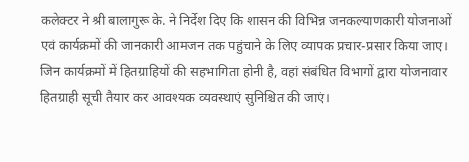कलेक्टर ने श्री बालागुरू के. ने निर्देश दिए कि शासन की विभिन्न जनकल्याणकारी योजनाओं एवं कार्यक्रमों की जानकारी आमजन तक पहुंचाने के लिए व्यापक प्रचार-प्रसार किया जाए। जिन कार्यक्रमों में हितग्राहियों की सहभागिता होनी है, वहां संबंधित विभागों द्वारा योजनावार हितग्राही सूची तैयार कर आवश्यक व्यवस्थाएं सुनिश्चित की जाएं।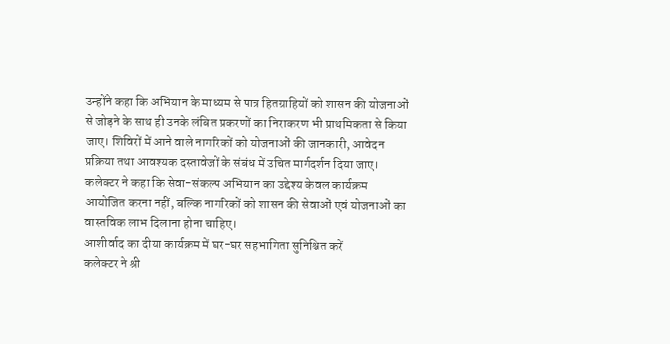उन्होंने कहा कि अभियान के माध्यम से पात्र हितग्राहियों को शासन की योजनाओं से जोड़ने के साथ ही उनके लंबित प्रकरणों का निराकरण भी प्राथमिकता से किया जाए। शिविरों में आने वाले नागरिकों को योजनाओं की जानकारी, आवेदन प्रक्रिया तथा आवश्यक दस्तावेजों के संबंध में उचित मार्गदर्शन दिया जाए। कलेक्टर ने कहा कि सेवा-संकल्प अभियान का उद्देश्य केवल कार्यक्रम आयोजित करना नहीं, बल्कि नागरिकों को शासन की सेवाओं एवं योजनाओं का वास्तविक लाभ दिलाना होना चाहिए।
आशीर्वाद का दीया कार्यक्रम में घर-घर सहभागिता सुनिश्चित करें
कलेक्टर ने श्री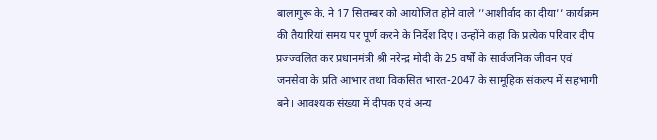बालागुरू के. ने 17 सितम्बर को आयोजित होने वाले ’’आशीर्वाद का दीया’’ कार्यक्रम की तैयारियां समय पर पूर्ण करने के निर्देश दिए। उन्होंने कहा कि प्रत्येक परिवार दीप प्रज्ज्वलित कर प्रधानमंत्री श्री नरेन्द्र मोदी के 25 वर्षों के सार्वजनिक जीवन एवं जनसेवा के प्रति आभार तथा विकसित भारत-2047 के सामूहिक संकल्प में सहभागी बने। आवश्यक संख्या में दीपक एवं अन्य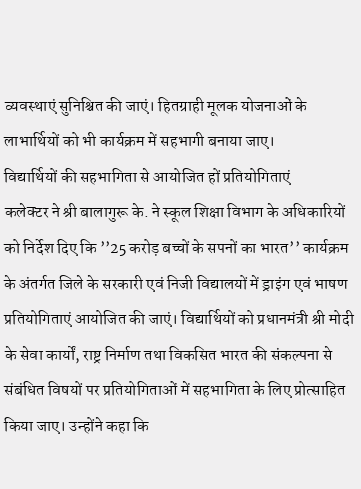व्यवस्थाएं सुनिश्चित की जाएं। हितग्राही मूलक योजनाओं के लाभार्थियों को भी कार्यक्रम में सहभागी बनाया जाए।
विद्यार्थियों की सहभागिता से आयोजित हों प्रतियोगिताएं
कलेक्टर ने श्री बालागुरू के. ने स्कूल शिक्षा विभाग के अधिकारियों को निर्देश दिए कि ’’25 करोड़ बच्चों के सपनों का भारत’’ कार्यक्रम के अंतर्गत जिले के सरकारी एवं निजी विद्यालयों में ड्राइंग एवं भाषण प्रतियोगिताएं आयोजित की जाएं। विद्यार्थियों को प्रधानमंत्री श्री मोदी के सेवा कार्यों, राष्ट्र निर्माण तथा विकसित भारत की संकल्पना से संबंधित विषयों पर प्रतियोगिताओं में सहभागिता के लिए प्रोत्साहित किया जाए। उन्होंने कहा कि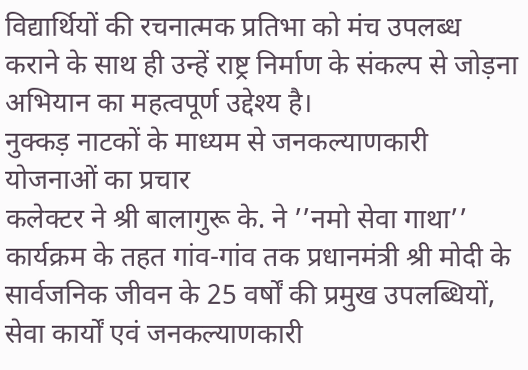विद्यार्थियों की रचनात्मक प्रतिभा को मंच उपलब्ध कराने के साथ ही उन्हें राष्ट्र निर्माण के संकल्प से जोड़ना अभियान का महत्वपूर्ण उद्देश्य है।
नुक्कड़ नाटकों के माध्यम से जनकल्याणकारी योजनाओं का प्रचार
कलेक्टर ने श्री बालागुरू के. ने ’’नमो सेवा गाथा’’ कार्यक्रम के तहत गांव-गांव तक प्रधानमंत्री श्री मोदी के सार्वजनिक जीवन के 25 वर्षों की प्रमुख उपलब्धियों, सेवा कार्यों एवं जनकल्याणकारी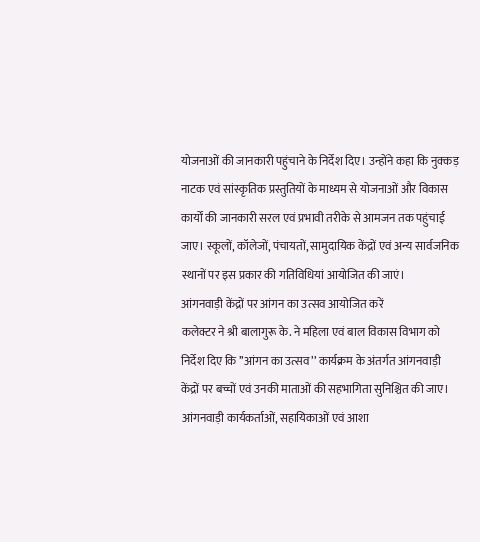योजनाओं की जानकारी पहुंचाने के निर्देश दिए। उन्होंने कहा कि नुक्कड़ नाटक एवं सांस्कृतिक प्रस्तुतियों के माध्यम से योजनाओं और विकास कार्यों की जानकारी सरल एवं प्रभावी तरीके से आमजन तक पहुंचाई जाए। स्कूलों, कॉलेजों, पंचायतों, सामुदायिक केंद्रों एवं अन्य सार्वजनिक स्थानों पर इस प्रकार की गतिविधियां आयोजित की जाएं।
आंगनवाड़ी केंद्रों पर आंगन का उत्सव आयोजित करें
कलेक्टर ने श्री बालागुरू के. ने महिला एवं बाल विकास विभाग को निर्देश दिए कि ’’आंगन का उत्सव’’ कार्यक्रम के अंतर्गत आंगनवाड़ी केंद्रों पर बच्चों एवं उनकी माताओं की सहभागिता सुनिश्चित की जाए। आंगनवाड़ी कार्यकर्ताओं, सहायिकाओं एवं आशा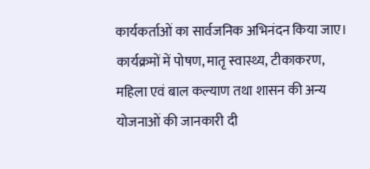कार्यकर्ताओं का सार्वजनिक अभिनंदन किया जाए। कार्यक्रमों में पोषण, मातृ स्वास्थ्य, टीकाकरण, महिला एवं बाल कल्याण तथा शासन की अन्य योजनाओं की जानकारी दी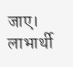जाए। लाभार्थी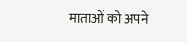माताओं को अपने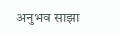अनुभव साझा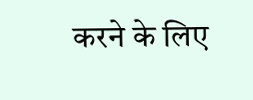करने के लिए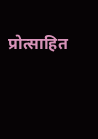प्रोत्साहित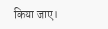किया जाए।